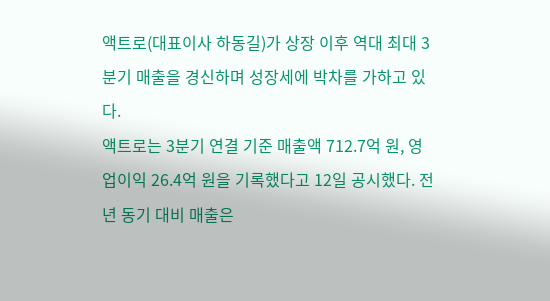액트로(대표이사 하동길)가 상장 이후 역대 최대 3분기 매출을 경신하며 성장세에 박차를 가하고 있다.
액트로는 3분기 연결 기준 매출액 712.7억 원, 영업이익 26.4억 원을 기록했다고 12일 공시했다. 전년 동기 대비 매출은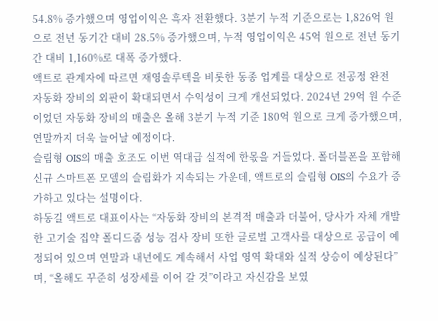54.8% 증가했으며 영업이익은 흑자 전환했다. 3분기 누적 기준으로는 1,826억 원으로 전년 동기간 대비 28.5% 증가했으며, 누적 영업이익은 45억 원으로 전년 동기간 대비 1,160%로 대폭 증가했다.
액트로 관계자에 따르면 재영솔루텍을 비롯한 동종 업계를 대상으로 전공정 완전 자동화 장비의 외판이 확대되면서 수익성이 크게 개선되었다. 2024년 29억 원 수준이었던 자동화 장비의 매출은 올해 3분기 누적 기준 180억 원으로 크게 증가했으며, 연말까지 더욱 늘어날 예정이다.
슬림형 OIS의 매출 호조도 이번 역대급 실적에 한몫을 거들었다. 폴더블폰을 포함해 신규 스마트폰 모델의 슬림화가 지속되는 가운데, 액트로의 슬림형 OIS의 수요가 증가하고 있다는 설명이다.
하동길 액트로 대표이사는 “자동화 장비의 본격적 매출과 더불어, 당사가 자체 개발한 고기술 집약 폴디드줌 성능 검사 장비 또한 글로벌 고객사를 대상으로 공급이 예정되어 있으며 연말과 내년에도 계속해서 사업 영역 확대와 실적 상승이 예상된다”며, “올해도 꾸준히 성장세를 이어 갈 것”이라고 자신감을 보였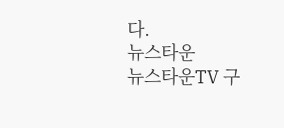다.
뉴스타운
뉴스타운TV 구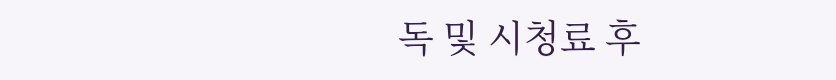독 및 시청료 후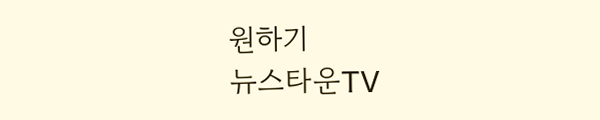원하기
뉴스타운TV